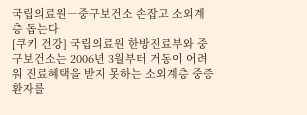국립의료원―중구보건소 손잡고 소외계층 돕는다
[쿠키 건강] 국립의료원 한방진료부와 중구보건소는 2006년 3월부터 거동이 어려워 진료혜택을 받지 못하는 소외계층 중증환자를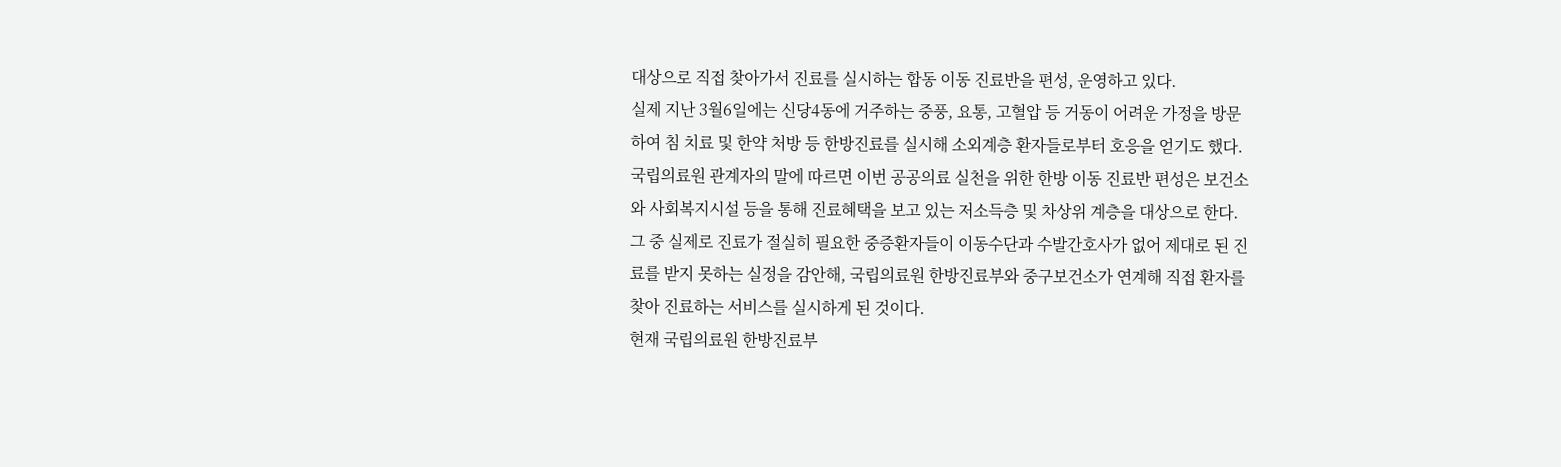대상으로 직접 찾아가서 진료를 실시하는 합동 이동 진료반을 편성, 운영하고 있다.
실제 지난 3월6일에는 신당4동에 거주하는 중풍, 요통, 고혈압 등 거동이 어려운 가정을 방문하여 침 치료 및 한약 처방 등 한방진료를 실시해 소외계층 환자들로부터 호응을 얻기도 했다.
국립의료원 관계자의 말에 따르면 이번 공공의료 실천을 위한 한방 이동 진료반 편성은 보건소와 사회복지시설 등을 통해 진료혜택을 보고 있는 저소득층 및 차상위 계층을 대상으로 한다.
그 중 실제로 진료가 절실히 필요한 중증환자들이 이동수단과 수발간호사가 없어 제대로 된 진료를 받지 못하는 실정을 감안해, 국립의료원 한방진료부와 중구보건소가 연계해 직접 환자를 찾아 진료하는 서비스를 실시하게 된 것이다.
현재 국립의료원 한방진료부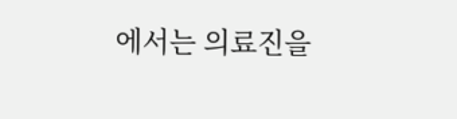에서는 의료진을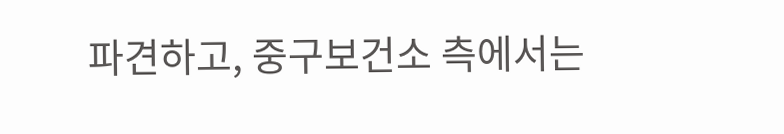파견하고, 중구보건소 측에서는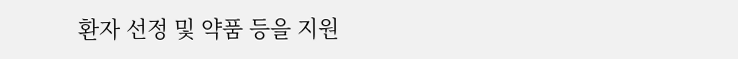환자 선정 및 약품 등을 지원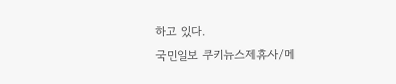하고 있다.
국민일보 쿠키뉴스제휴사/메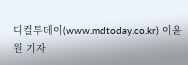디컬투데이(www.mdtoday.co.kr) 이윤원 기자